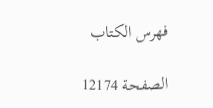فهرس الكتاب

الصفحة 12174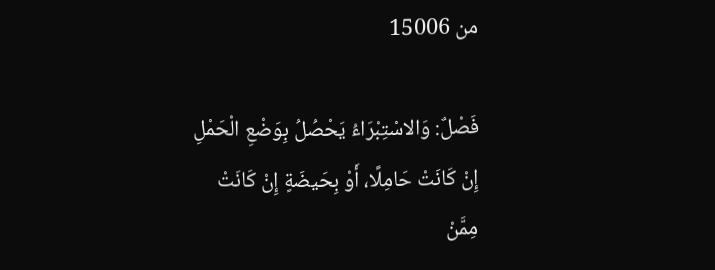من 15006

فَصْلٌ: وَالاسْتِبْرَاءُ يَحْصُلُ بِوَضْعِ الْحَمْلِ إِنْ كَانَتْ حَامِلًا، أَوْ بِحَيضَةٍ إِنْ كَانَتْ مِمَّنْ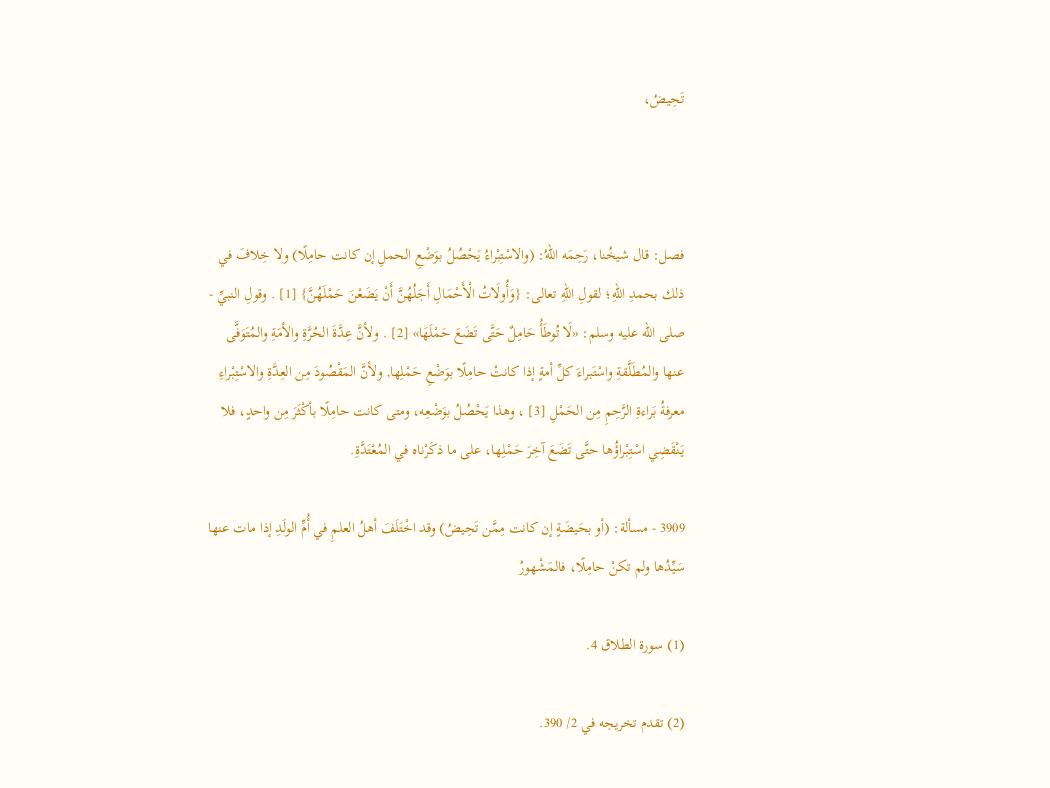تَحِيضُ،



فصل: قال شيخُنا، رَحِمَه اللهُ: (والاسْتِبْراءُ يَحْصُلُ بوَضْعِ الحملِ إن كانت حامِلًا) ولا خِلافَ في ذلك بحمدِ اللهِ؛ لقولِ اللهِ تعالى: {وَأُولَاتُ الْأَحْمَالِ أَجَلُهُنَّ أَنْ يَضَعْنَ حَمْلَهُنَّ} [1] . وقولِ النبيِّ - صلى الله عليه وسلم: «لَا تُوطَأُ حَامِلٌ حَتَّى تَضَعَ حَمْلَهَا» [2] . ولأنَّ عِدَّةَ الحُرَّةِ والأمَةِ والمُتَوَفَّى عنها والمُطَلَّقةِ واسْتَبراءَ كلِّ أمةٍ إذا كانتْ حامِلًا بوَضْعِ حَمْلِها, ولأنَّ المَقْصُودَ مِن العِدَّةِ والاسْتِبْراءِ معرفةُ بَراءةِ الرَّحِمِ مِن الحَمْلِ [3] ، وهذا يَحْصُلُ بوَضْعِه، ومتى كانت حامِلًا بأكْثَرَ مِن واحدٍ، فلا يَنْقَضِي اسْتِبْراؤُها حتَّى تَضَعَ آخِرَ حَمْلِها، على ما ذكَرْناه في المُعْتَدَّةِ.

3909 - مسألة: (أو بحَيضَةٍ إن كانت مِمَّن تَحِيضُ) وقد اخْتَلَفَ أهلُ العلمِ في أُمِّ الولَدِ إذا مات عنها سَيِّدُها ولم تكنْ حامِلًا، فالمَشْهورُ

(1) سورة الطلاق 4.

(2) تقدم تخريجه في 2/ 390.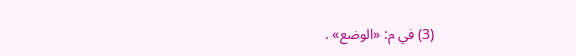(3) في م: «الوضع» .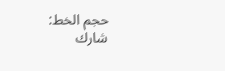حجم الخط:
شارك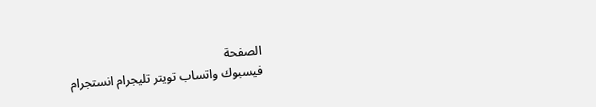الصفحة
فيسبوك واتساب تويتر تليجرام انستجرام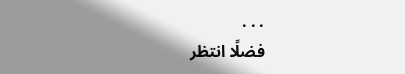. . .
فضلًا انتظر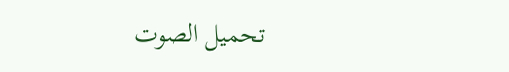تحميل الصوت